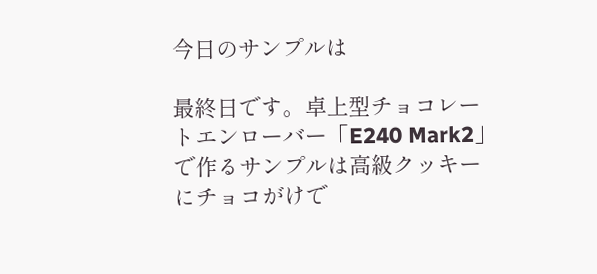今日のサンプルは

最終日です。卓上型チョコレートエンローバー「E240 Mark2」で作るサンプルは高級クッキーにチョコがけで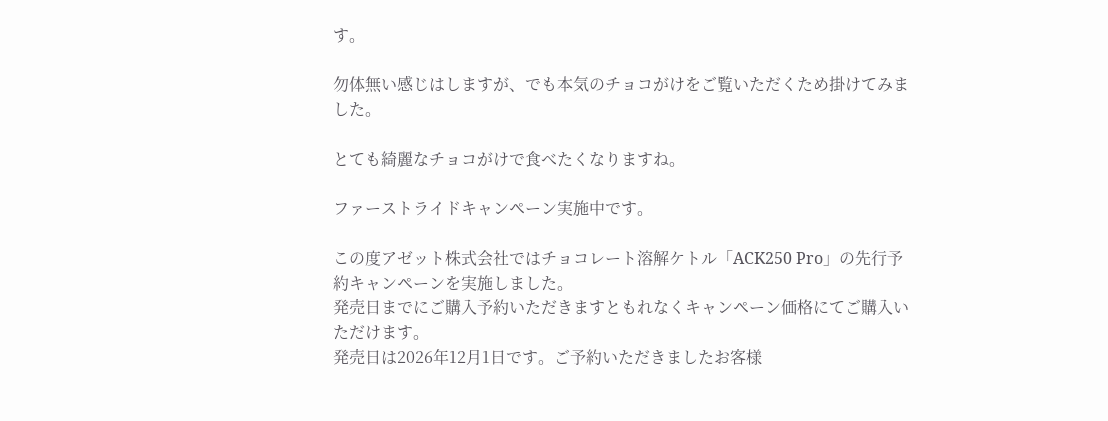す。

勿体無い感じはしますが、でも本気のチョコがけをご覧いただくため掛けてみました。

とても綺麗なチョコがけで食べたくなりますね。

ファーストライドキャンペーン実施中です。

この度アゼット株式会社ではチョコレート溶解ケトル「ACK250 Pro」の先行予約キャンペーンを実施しました。
発売日までにご購入予約いただきますともれなくキャンペーン価格にてご購入いただけます。
発売日は2026年12月1日です。ご予約いただきましたお客様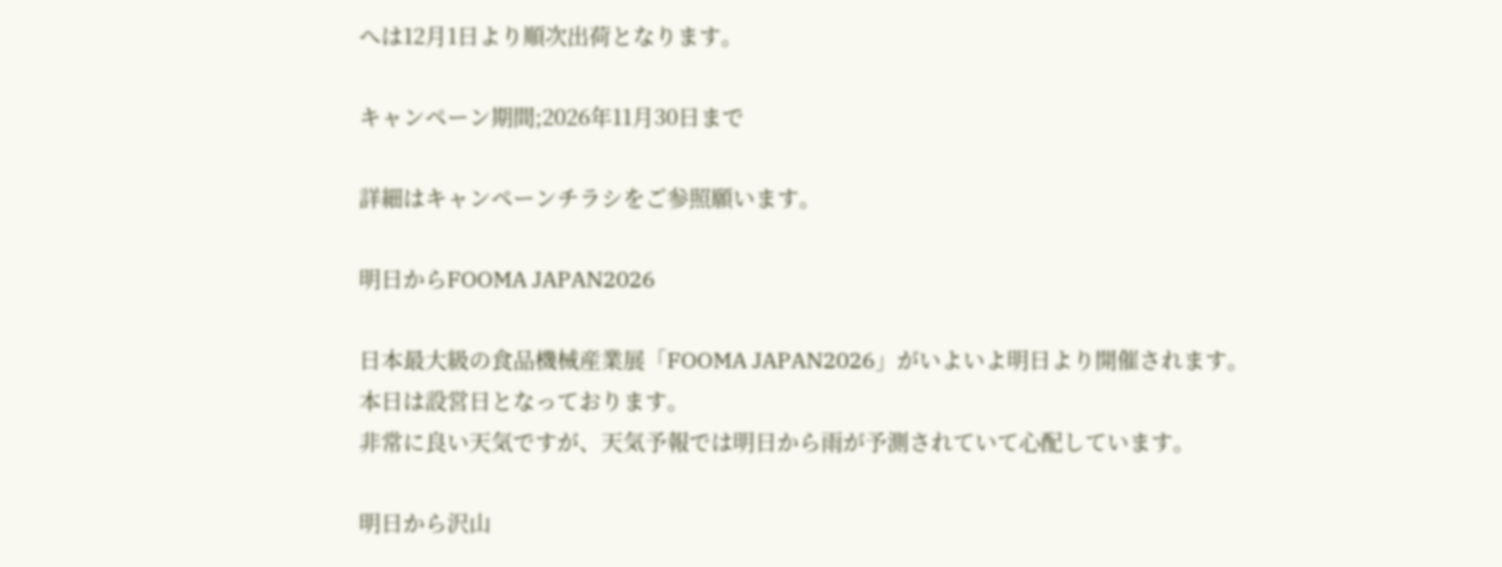へは12月1日より順次出荷となります。

キャンペーン期間;2026年11月30日まで

詳細はキャンペーンチラシをご参照願います。

明日からFOOMA JAPAN2026

日本最大級の食品機械産業展「FOOMA JAPAN2026」がいよいよ明日より開催されます。
本日は設営日となっております。
非常に良い天気ですが、天気予報では明日から雨が予測されていて心配しています。

明日から沢山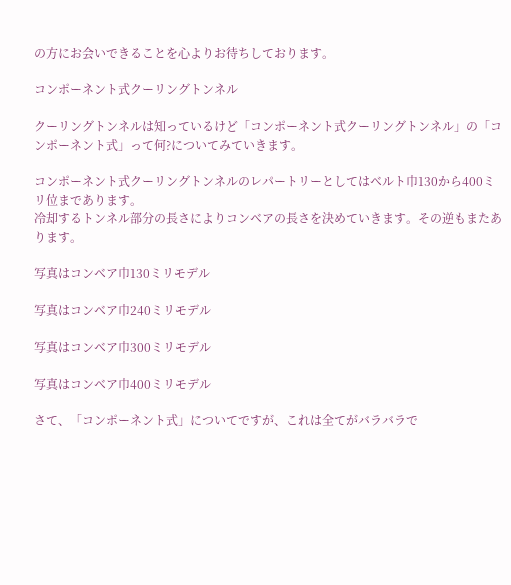の方にお会いできることを心よりお待ちしております。

コンポーネント式クーリングトンネル

クーリングトンネルは知っているけど「コンポーネント式クーリングトンネル」の「コンポーネント式」って何?についてみていきます。

コンポーネント式クーリングトンネルのレパートリーとしてはベルト巾130から400ミリ位まであります。
冷却するトンネル部分の長さによりコンベアの長さを決めていきます。その逆もまたあります。

写真はコンベア巾130ミリモデル

写真はコンベア巾240ミリモデル

写真はコンベア巾300ミリモデル

写真はコンベア巾400ミリモデル

さて、「コンポーネント式」についてですが、これは全てがバラバラで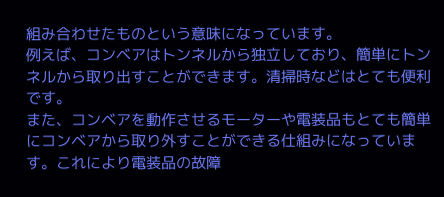組み合わせたものという意味になっています。
例えば、コンベアはトンネルから独立しており、簡単にトンネルから取り出すことができます。清掃時などはとても便利です。
また、コンベアを動作させるモーターや電装品もとても簡単にコンベアから取り外すことができる仕組みになっています。これにより電装品の故障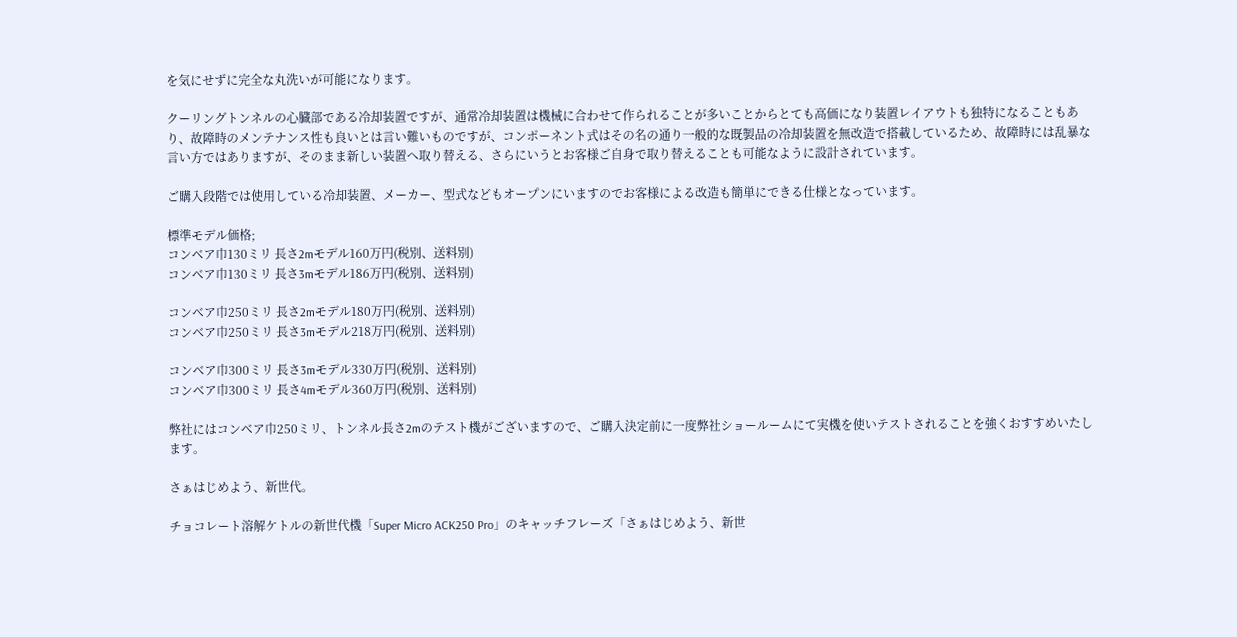を気にせずに完全な丸洗いが可能になります。

クーリングトンネルの心臓部である冷却装置ですが、通常冷却装置は機械に合わせて作られることが多いことからとても高価になり装置レイアウトも独特になることもあり、故障時のメンテナンス性も良いとは言い難いものですが、コンポーネント式はその名の通り一般的な既製品の冷却装置を無改造で搭載しているため、故障時には乱暴な言い方ではありますが、そのまま新しい装置へ取り替える、さらにいうとお客様ご自身で取り替えることも可能なように設計されています。

ご購入段階では使用している冷却装置、メーカー、型式などもオープンにいますのでお客様による改造も簡単にできる仕様となっています。

標準モデル価格;
コンベア巾130ミリ 長さ2mモデル160万円(税別、送料別)
コンベア巾130ミリ 長さ3mモデル186万円(税別、送料別)

コンベア巾250ミリ 長さ2mモデル180万円(税別、送料別)
コンベア巾250ミリ 長さ3mモデル218万円(税別、送料別)

コンベア巾300ミリ 長さ3mモデル330万円(税別、送料別)
コンベア巾300ミリ 長さ4mモデル360万円(税別、送料別)

弊社にはコンベア巾250ミリ、トンネル長さ2mのテスト機がございますので、ご購入決定前に一度弊社ショールームにて実機を使いテストされることを強くおすすめいたします。

さぁはじめよう、新世代。

チョコレート溶解ケトルの新世代機「Super Micro ACK250 Pro」のキャッチフレーズ「さぁはじめよう、新世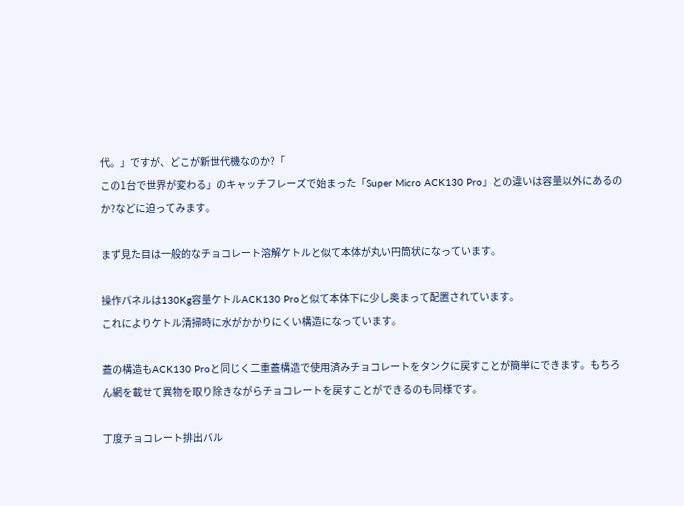代。」ですが、どこが新世代機なのか?「
この1台で世界が変わる」のキャッチフレーズで始まった「Super Micro ACK130 Pro」との違いは容量以外にあるのか?などに迫ってみます。

まず見た目は一般的なチョコレート溶解ケトルと似て本体が丸い円筒状になっています。

操作パネルは130Kg容量ケトルACK130 Proと似て本体下に少し奥まって配置されています。
これによりケトル清掃時に水がかかりにくい構造になっています。

蓋の構造もACK130 Proと同じく二重蓋構造で使用済みチョコレートをタンクに戻すことが簡単にできます。もちろん網を載せて異物を取り除きながらチョコレートを戻すことができるのも同様です。

丁度チョコレート排出バル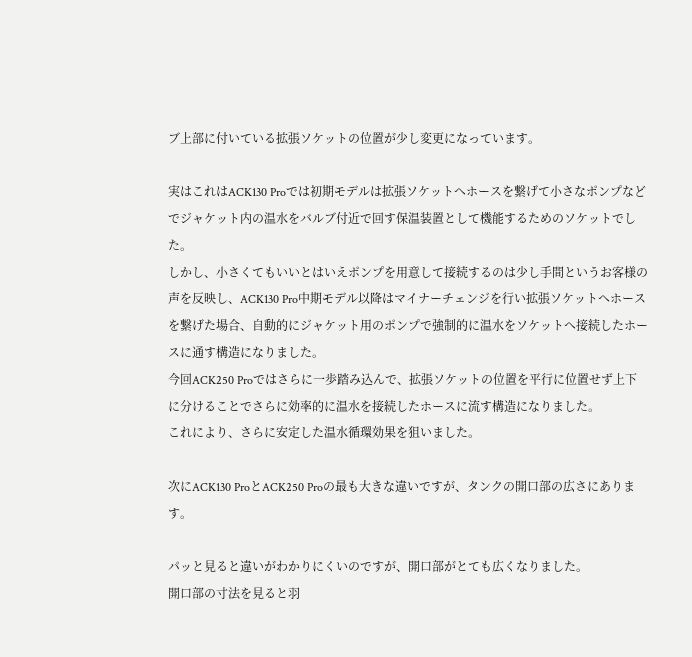ブ上部に付いている拡張ソケットの位置が少し変更になっています。

実はこれはACK130 Proでは初期モデルは拡張ソケットへホースを繋げて小さなポンプなどでジャケット内の温水をバルブ付近で回す保温装置として機能するためのソケットでした。
しかし、小さくてもいいとはいえポンプを用意して接続するのは少し手間というお客様の声を反映し、ACK130 Pro中期モデル以降はマイナーチェンジを行い拡張ソケットへホースを繋げた場合、自動的にジャケット用のポンプで強制的に温水をソケットへ接続したホースに通す構造になりました。
今回ACK250 Proではさらに一歩踏み込んで、拡張ソケットの位置を平行に位置せず上下に分けることでさらに効率的に温水を接続したホースに流す構造になりました。
これにより、さらに安定した温水循環効果を狙いました。

次にACK130 ProとACK250 Proの最も大きな違いですが、タンクの開口部の広さにあります。

パッと見ると違いがわかりにくいのですが、開口部がとても広くなりました。
開口部の寸法を見ると羽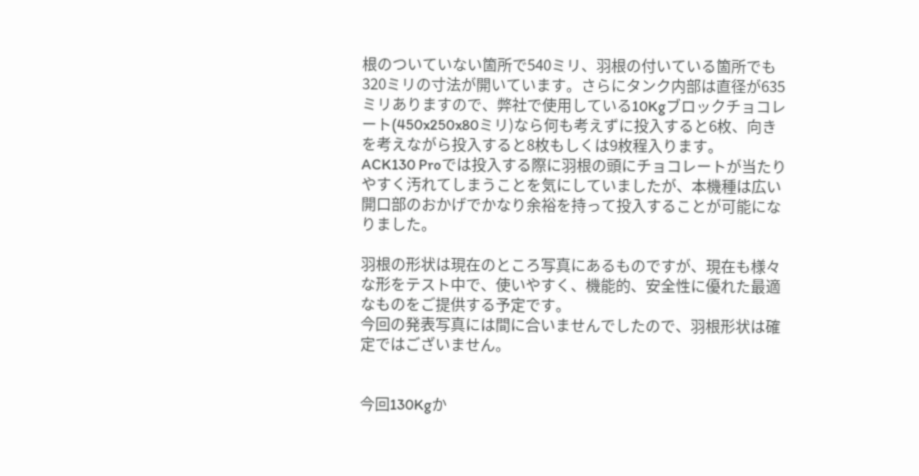根のついていない箇所で540ミリ、羽根の付いている箇所でも320ミリの寸法が開いています。さらにタンク内部は直径が635ミリありますので、弊社で使用している10Kgブロックチョコレート(450x250x80ミリ)なら何も考えずに投入すると6枚、向きを考えながら投入すると8枚もしくは9枚程入ります。
ACK130 Proでは投入する際に羽根の頭にチョコレートが当たりやすく汚れてしまうことを気にしていましたが、本機種は広い開口部のおかげでかなり余裕を持って投入することが可能になりました。

羽根の形状は現在のところ写真にあるものですが、現在も様々な形をテスト中で、使いやすく、機能的、安全性に優れた最適なものをご提供する予定です。
今回の発表写真には間に合いませんでしたので、羽根形状は確定ではございません。


今回130Kgか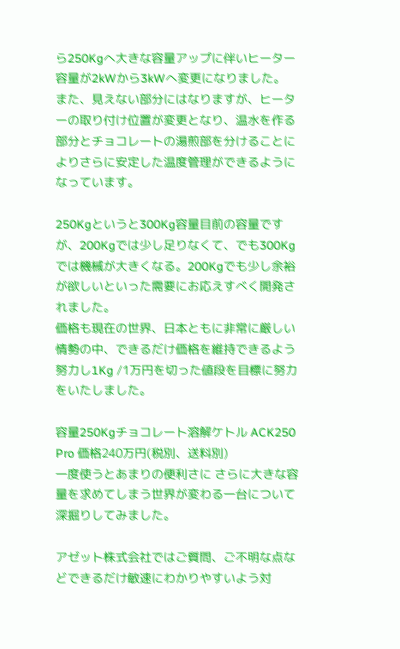ら250Kgへ大きな容量アップに伴いヒーター容量が2kWから3kWへ変更になりました。
また、見えない部分にはなりますが、ヒーターの取り付け位置が変更となり、温水を作る部分とチョコレートの湯煎部を分けることによりさらに安定した温度管理ができるようになっています。

250Kgというと300Kg容量目前の容量ですが、200Kgでは少し足りなくて、でも300Kgでは機械が大きくなる。200Kgでも少し余裕が欲しいといった需要にお応えすべく開発されました。
価格も現在の世界、日本ともに非常に厳しい情勢の中、できるだけ価格を維持できるよう努力し1Kg /1万円を切った値段を目標に努力をいたしました。

容量250Kgチョコレート溶解ケトル ACK250 Pro 価格240万円(税別、送料別)
一度使うとあまりの便利さに さらに大きな容量を求めてしまう世界が変わる一台について深掘りしてみました。

アゼット株式会社ではご質問、ご不明な点などできるだけ敏速にわかりやすいよう対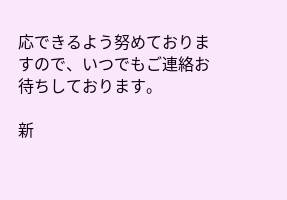応できるよう努めておりますので、いつでもご連絡お待ちしております。

新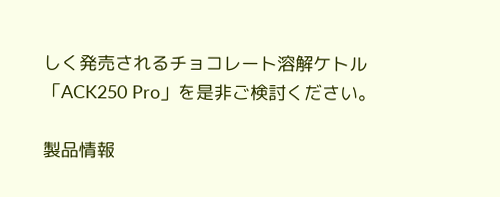しく発売されるチョコレート溶解ケトル「ACK250 Pro」を是非ご検討ください。

製品情報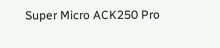Super Micro ACK250 Pro